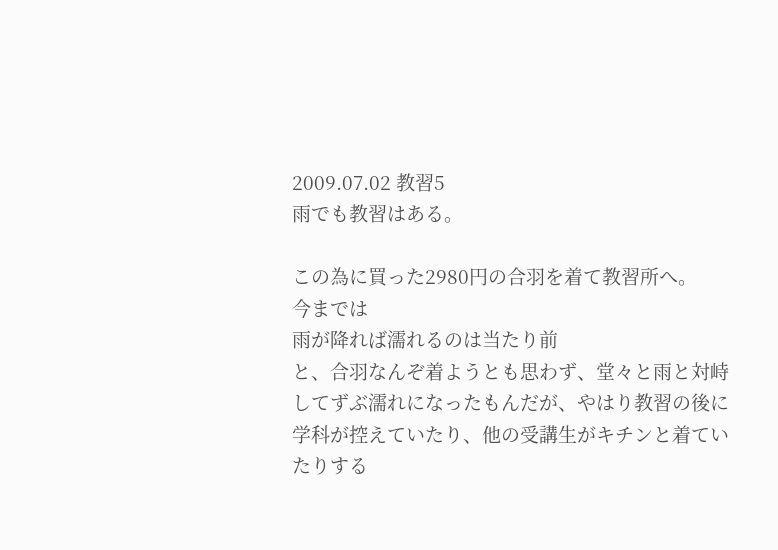2009.07.02 教習5
雨でも教習はある。

この為に買った2980円の合羽を着て教習所へ。
今までは
雨が降れば濡れるのは当たり前
と、合羽なんぞ着ようとも思わず、堂々と雨と対峙してずぶ濡れになったもんだが、やはり教習の後に学科が控えていたり、他の受講生がキチンと着ていたりする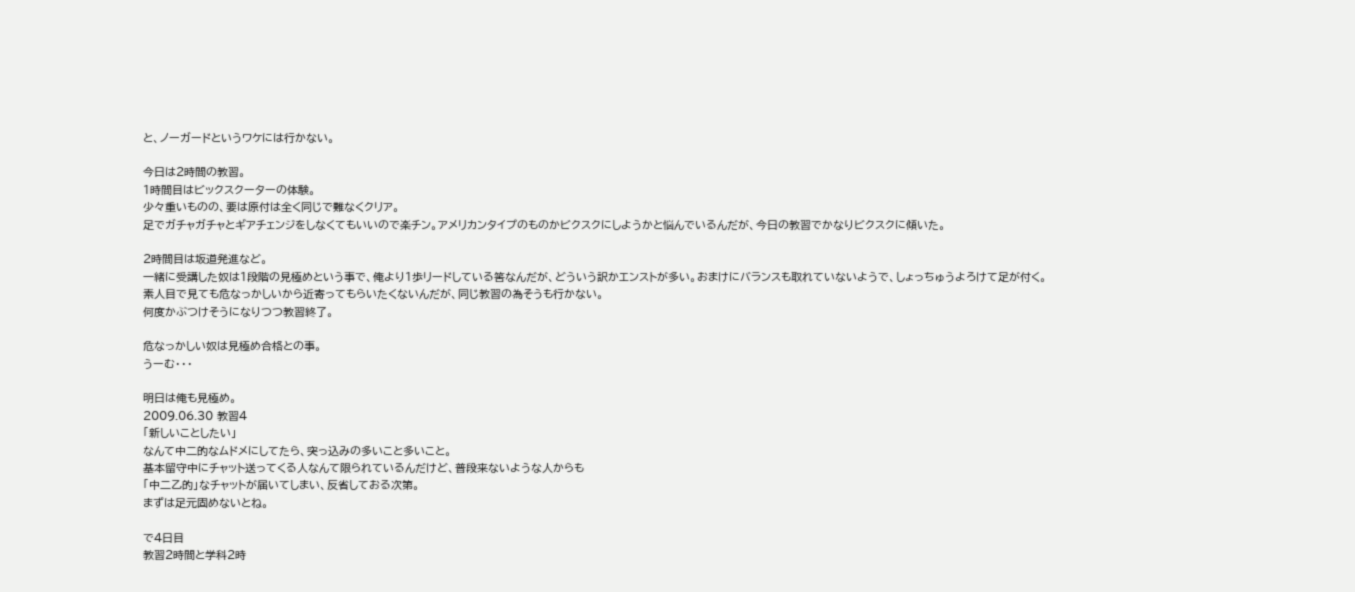と、ノーガードというワケには行かない。

今日は2時間の教習。
1時間目はビックスクーターの体験。
少々重いものの、要は原付は全く同じで難なくクリア。
足でガチャガチャとギアチェンジをしなくてもいいので楽チン。アメリカンタイプのものかビクスクにしようかと悩んでいるんだが、今日の教習でかなりビクスクに傾いた。

2時間目は坂道発進など。
一緒に受講した奴は1段階の見極めという事で、俺より1歩リードしている筈なんだが、どういう訳かエンストが多い。おまけにバランスも取れていないようで、しょっちゅうよろけて足が付く。
素人目で見ても危なっかしいから近寄ってもらいたくないんだが、同じ教習の為そうも行かない。
何度かぶつけそうになりつつ教習終了。

危なっかしい奴は見極め合格との事。
うーむ・・・

明日は俺も見極め。
2009.06.30 教習4
「新しいことしたい」
なんて中二的なムドメにしてたら、突っ込みの多いこと多いこと。
基本留守中にチャット送ってくる人なんて限られているんだけど、普段来ないような人からも
「中二乙的」なチャットが届いてしまい、反省しておる次第。
まずは足元固めないとね。

で4日目
教習2時間と学科2時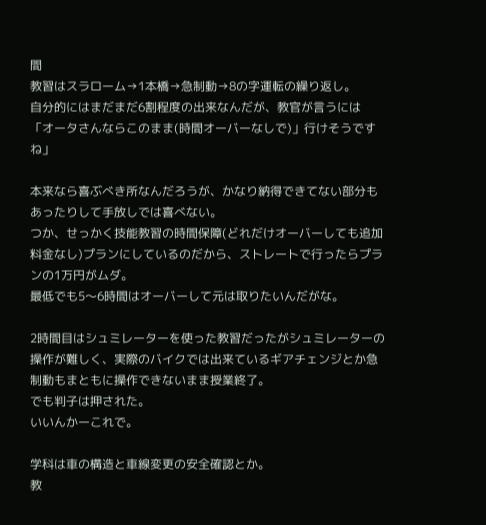間
教習はスラローム→1本橋→急制動→8の字運転の繰り返し。
自分的にはまだまだ6割程度の出来なんだが、教官が言うには
「オータさんならこのまま(時間オーバーなしで)」行けそうですね」

本来なら喜ぶべき所なんだろうが、かなり納得できてない部分もあったりして手放しでは喜べない。
つか、せっかく技能教習の時間保障(どれだけオーバーしても追加料金なし)プランにしているのだから、ストレートで行ったらプランの1万円がムダ。
最低でも5〜6時間はオーバーして元は取りたいんだがな。

2時間目はシュミレーターを使った教習だったがシュミレーターの操作が難しく、実際のバイクでは出来ているギアチェンジとか急制動もまともに操作できないまま授業終了。
でも判子は押された。
いいんかーこれで。

学科は車の構造と車線変更の安全確認とか。
教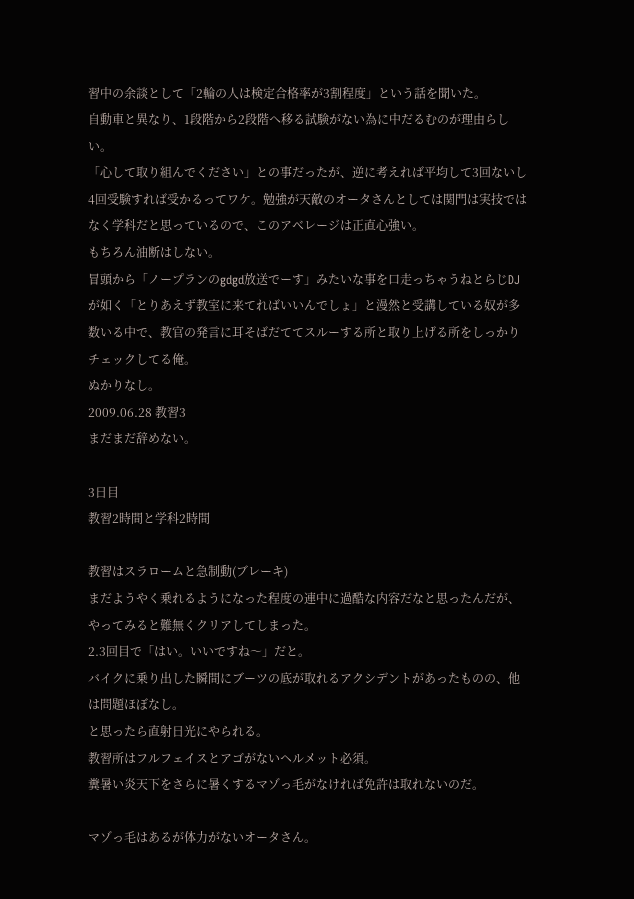習中の余談として「2輪の人は検定合格率が3割程度」という話を聞いた。
自動車と異なり、1段階から2段階へ移る試験がない為に中だるむのが理由らしい。
「心して取り組んでください」との事だったが、逆に考えれば平均して3回ないし4回受験すれば受かるってワケ。勉強が天敵のオータさんとしては関門は実技ではなく学科だと思っているので、このアベレージは正直心強い。
もちろん油断はしない。
冒頭から「ノープランのgdgd放送でーす」みたいな事を口走っちゃうねとらじDJが如く「とりあえず教室に来てればいいんでしょ」と漫然と受講している奴が多数いる中で、教官の発言に耳そばだててスルーする所と取り上げる所をしっかりチェックしてる俺。
ぬかりなし。
2009.06.28 教習3
まだまだ辞めない。

3日目
教習2時間と学科2時間

教習はスラロームと急制動(ブレーキ)
まだようやく乗れるようになった程度の連中に過酷な内容だなと思ったんだが、やってみると難無くクリアしてしまった。
2.3回目で「はい。いいですね〜」だと。
バイクに乗り出した瞬間にブーツの底が取れるアクシデントがあったものの、他は問題ほぼなし。
と思ったら直射日光にやられる。
教習所はフルフェイスとアゴがないヘルメット必須。
糞暑い炎天下をさらに暑くするマゾっ毛がなければ免許は取れないのだ。

マゾっ毛はあるが体力がないオータさん。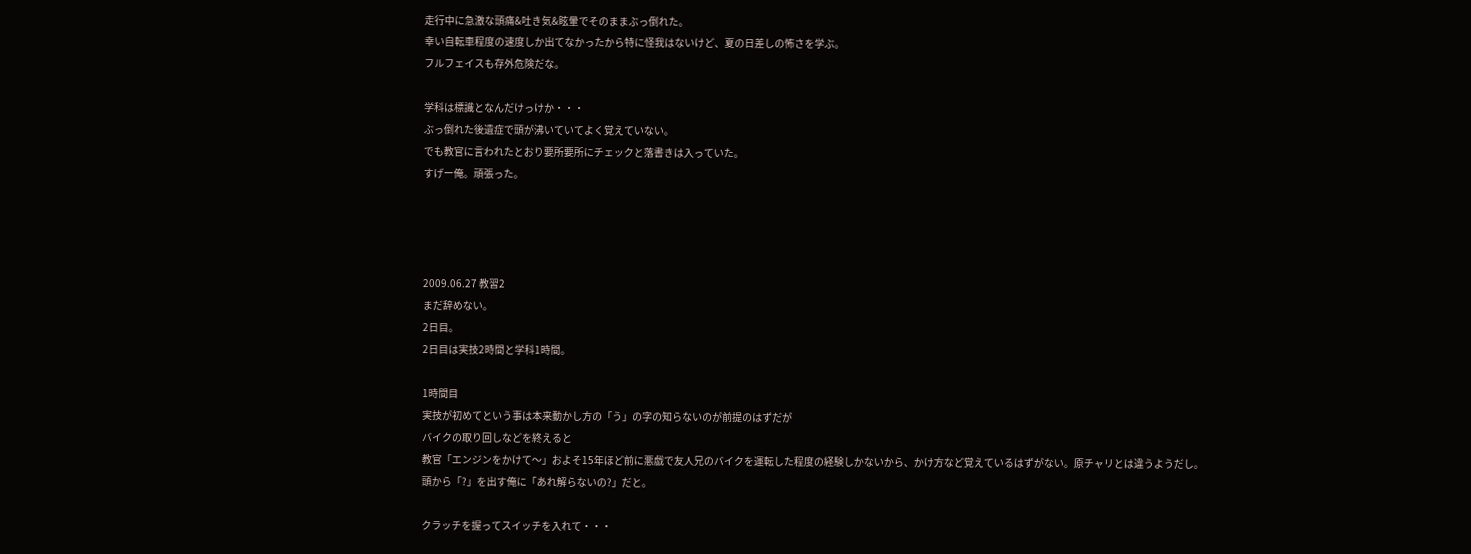走行中に急激な頭痛&吐き気&眩暈でそのままぶっ倒れた。
幸い自転車程度の速度しか出てなかったから特に怪我はないけど、夏の日差しの怖さを学ぶ。
フルフェイスも存外危険だな。

学科は標識となんだけっけか・・・
ぶっ倒れた後遺症で頭が沸いていてよく覚えていない。
でも教官に言われたとおり要所要所にチェックと落書きは入っていた。
すげー俺。頑張った。




2009.06.27 教習2
まだ辞めない。
2日目。
2日目は実技2時間と学科1時間。

1時間目
実技が初めてという事は本来動かし方の「う」の字の知らないのが前提のはずだが
バイクの取り回しなどを終えると
教官「エンジンをかけて〜」およそ15年ほど前に悪戯で友人兄のバイクを運転した程度の経験しかないから、かけ方など覚えているはずがない。原チャリとは違うようだし。
頭から「?」を出す俺に「あれ解らないの?」だと。

クラッチを握ってスイッチを入れて・・・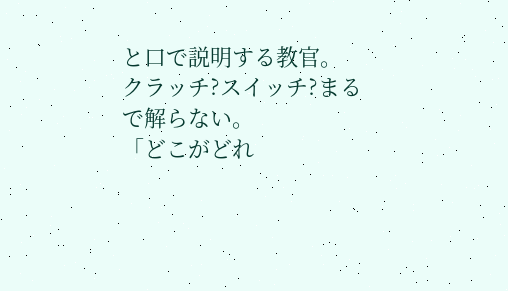と口で説明する教官。
クラッチ?スイッチ?まるで解らない。
「どこがどれ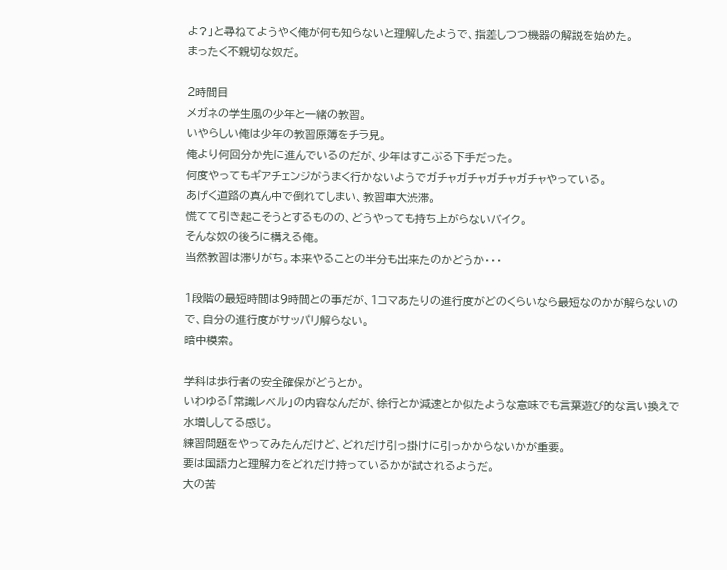よ?」と尋ねてようやく俺が何も知らないと理解したようで、指差しつつ機器の解説を始めた。
まったく不親切な奴だ。

2時間目
メガネの学生風の少年と一緒の教習。
いやらしい俺は少年の教習原簿をチラ見。
俺より何回分か先に進んでいるのだが、少年はすこぶる下手だった。
何度やってもギアチェンジがうまく行かないようでガチャガチャガチャガチャやっている。
あげく道路の真ん中で倒れてしまい、教習車大渋滞。
慌てて引き起こそうとするものの、どうやっても持ち上がらないバイク。
そんな奴の後ろに構える俺。
当然教習は滞りがち。本来やることの半分も出来たのかどうか・・・

1段階の最短時間は9時間との事だが、1コマあたりの進行度がどのくらいなら最短なのかが解らないので、自分の進行度がサッパリ解らない。
暗中模索。

学科は歩行者の安全確保がどうとか。
いわゆる「常識レベル」の内容なんだが、徐行とか減速とか似たような意味でも言葉遊び的な言い換えで水増ししてる感じ。
練習問題をやってみたんだけど、どれだけ引っ掛けに引っかからないかが重要。
要は国語力と理解力をどれだけ持っているかが試されるようだ。
大の苦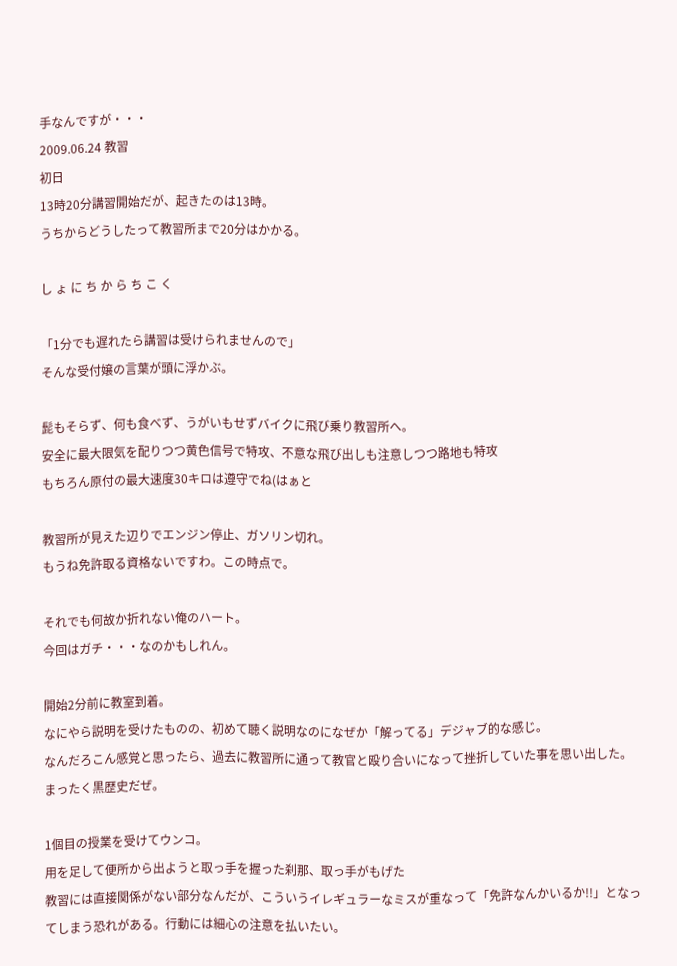手なんですが・・・
2009.06.24 教習
初日
13時20分講習開始だが、起きたのは13時。
うちからどうしたって教習所まで20分はかかる。

し ょ に ち か ら ち こ く

「1分でも遅れたら講習は受けられませんので」
そんな受付嬢の言葉が頭に浮かぶ。

髭もそらず、何も食べず、うがいもせずバイクに飛び乗り教習所へ。
安全に最大限気を配りつつ黄色信号で特攻、不意な飛び出しも注意しつつ路地も特攻
もちろん原付の最大速度30キロは遵守でね(はぁと

教習所が見えた辺りでエンジン停止、ガソリン切れ。
もうね免許取る資格ないですわ。この時点で。

それでも何故か折れない俺のハート。
今回はガチ・・・なのかもしれん。

開始2分前に教室到着。
なにやら説明を受けたものの、初めて聴く説明なのになぜか「解ってる」デジャブ的な感じ。
なんだろこん感覚と思ったら、過去に教習所に通って教官と殴り合いになって挫折していた事を思い出した。
まったく黒歴史だぜ。

1個目の授業を受けてウンコ。
用を足して便所から出ようと取っ手を握った刹那、取っ手がもげた
教習には直接関係がない部分なんだが、こういうイレギュラーなミスが重なって「免許なんかいるか!!」となってしまう恐れがある。行動には細心の注意を払いたい。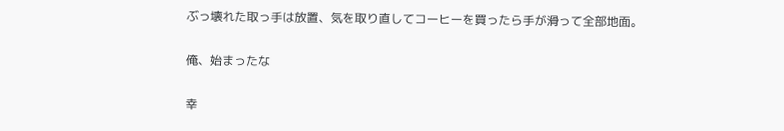ぶっ壊れた取っ手は放置、気を取り直してコーヒーを買ったら手が滑って全部地面。

俺、始まったな

幸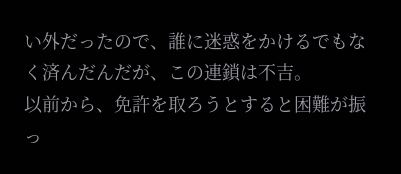い外だったので、誰に迷惑をかけるでもなく済んだんだが、この連鎖は不吉。
以前から、免許を取ろうとすると困難が振っ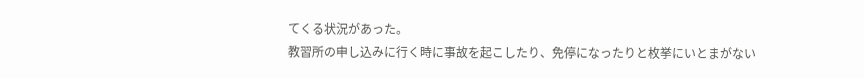てくる状況があった。
教習所の申し込みに行く時に事故を起こしたり、免停になったりと枚挙にいとまがない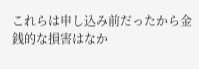これらは申し込み前だったから金銭的な損害はなか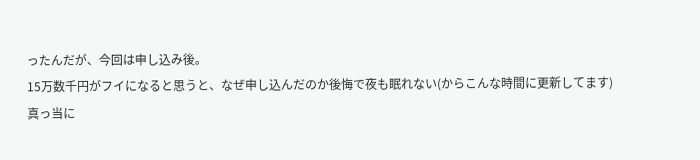ったんだが、今回は申し込み後。
15万数千円がフイになると思うと、なぜ申し込んだのか後悔で夜も眠れない(からこんな時間に更新してます)
真っ当に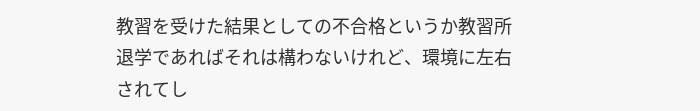教習を受けた結果としての不合格というか教習所退学であればそれは構わないけれど、環境に左右されてし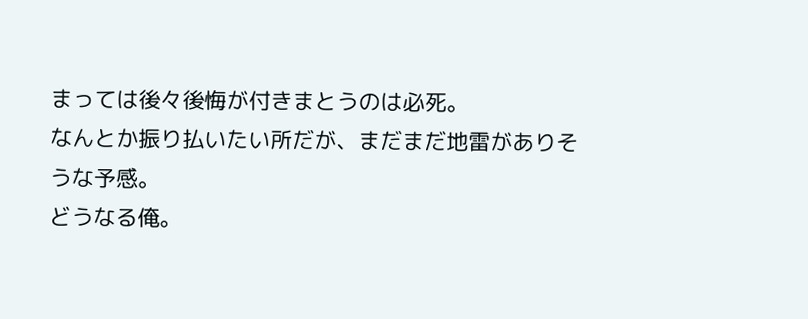まっては後々後悔が付きまとうのは必死。
なんとか振り払いたい所だが、まだまだ地雷がありそうな予感。
どうなる俺。